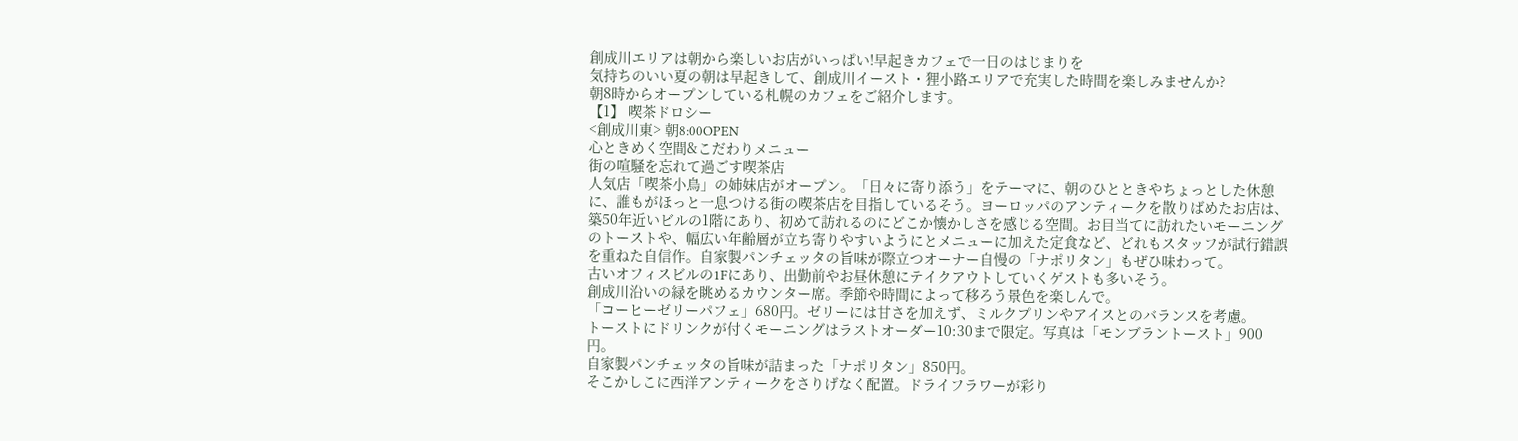創成川エリアは朝から楽しいお店がいっぱい!早起きカフェで一日のはじまりを
気持ちのいい夏の朝は早起きして、創成川イースト・狸小路エリアで充実した時間を楽しみませんか?
朝8時からオープンしている札幌のカフェをご紹介します。
【1】 喫茶ドロシー
<創成川東> 朝8:00OPEN
心ときめく空間&こだわりメニュー
街の喧騒を忘れて過ごす喫茶店
人気店「喫茶小鳥」の姉妹店がオープン。「日々に寄り添う」をテーマに、朝のひとときやちょっとした休憩に、誰もがほっと一息つける街の喫茶店を目指しているそう。ヨーロッパのアンティークを散りばめたお店は、築50年近いビルの1階にあり、初めて訪れるのにどこか懐かしさを感じる空間。お目当てに訪れたいモーニングのトーストや、幅広い年齢層が立ち寄りやすいようにとメニューに加えた定食など、どれもスタッフが試行錯誤を重ねた自信作。自家製パンチェッタの旨味が際立つオーナー自慢の「ナポリタン」もぜひ味わって。
古いオフィスビルの1Fにあり、出勤前やお昼休憩にテイクアウトしていくゲストも多いそう。
創成川沿いの緑を眺めるカウンター席。季節や時間によって移ろう景色を楽しんで。
「コーヒーゼリーパフェ」680円。ゼリーには甘さを加えず、ミルクプリンやアイスとのバランスを考慮。
トーストにドリンクが付くモーニングはラストオーダー10:30まで限定。写真は「モンブラントースト」900円。
自家製パンチェッタの旨味が詰まった「ナポリタン」850円。
そこかしこに西洋アンティークをさりげなく配置。ドライフラワーが彩り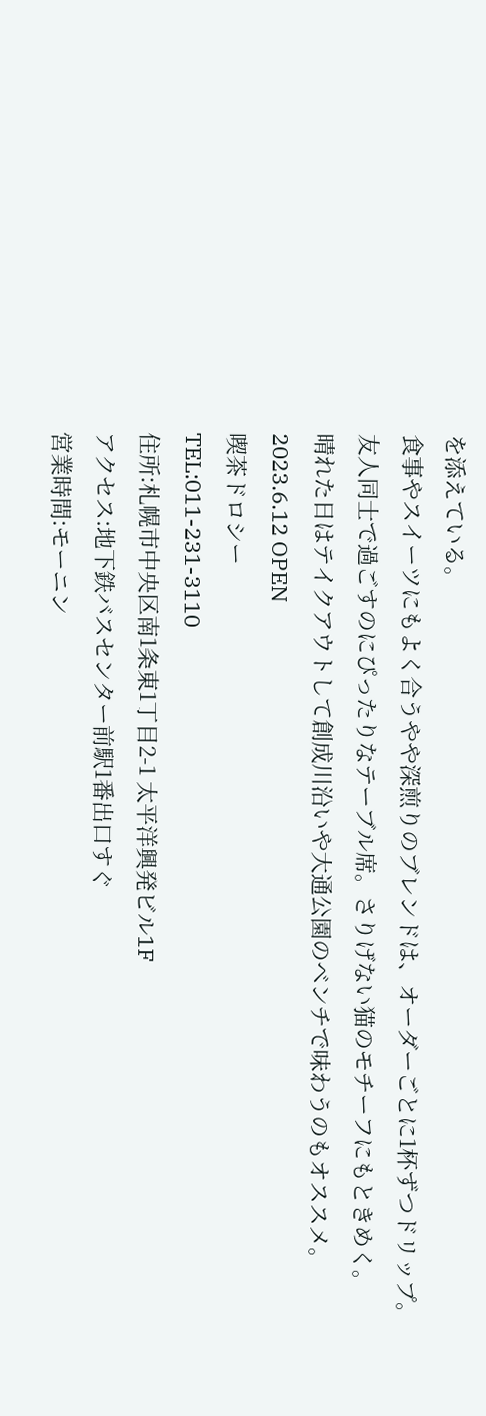を添えている。
食事やスイーツにもよく合うやや深煎りのブレンドは、オーダーごとに1杯ずつドリップ。
友人同士で過ごすのにぴったりなテーブル席。さりげない猫のモチーフにもときめく。
晴れた日はテイクアウトして創成川沿いや大通公園のベンチで味わうのもオススメ。
2023.6.12 OPEN
喫茶ドロシー
TEL:011-231-3110
住所:札幌市中央区南1条東1丁目2-1 太平洋興発ビル1F
アクセス:地下鉄バスセンター前駅1番出口すぐ
営業時間:モーニン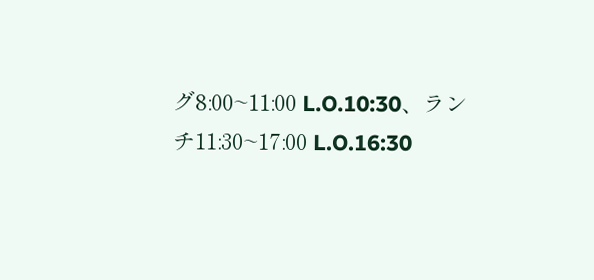グ8:00~11:00 L.O.10:30、ランチ11:30~17:00 L.O.16:30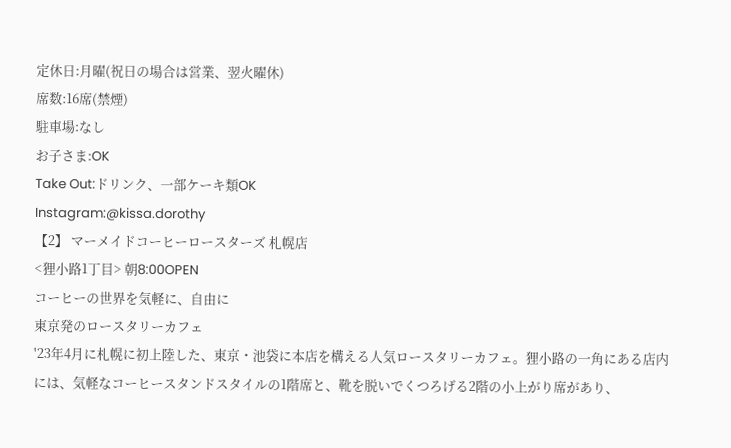定休日:月曜(祝日の場合は営業、翌火曜休)
席数:16席(禁煙)
駐車場:なし
お子さま:OK
Take Out:ドリンク、一部ケーキ類OK
Instagram:@kissa.dorothy
【2】 マーメイドコーヒーロースターズ 札幌店
<狸小路1丁目> 朝8:00OPEN
コーヒーの世界を気軽に、自由に
東京発のロースタリーカフェ
'23年4月に札幌に初上陸した、東京・池袋に本店を構える人気ロースタリーカフェ。狸小路の一角にある店内には、気軽なコーヒースタンドスタイルの1階席と、靴を脱いでくつろげる2階の小上がり席があり、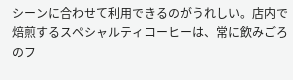シーンに合わせて利用できるのがうれしい。店内で焙煎するスペシャルティコーヒーは、常に飲みごろのフ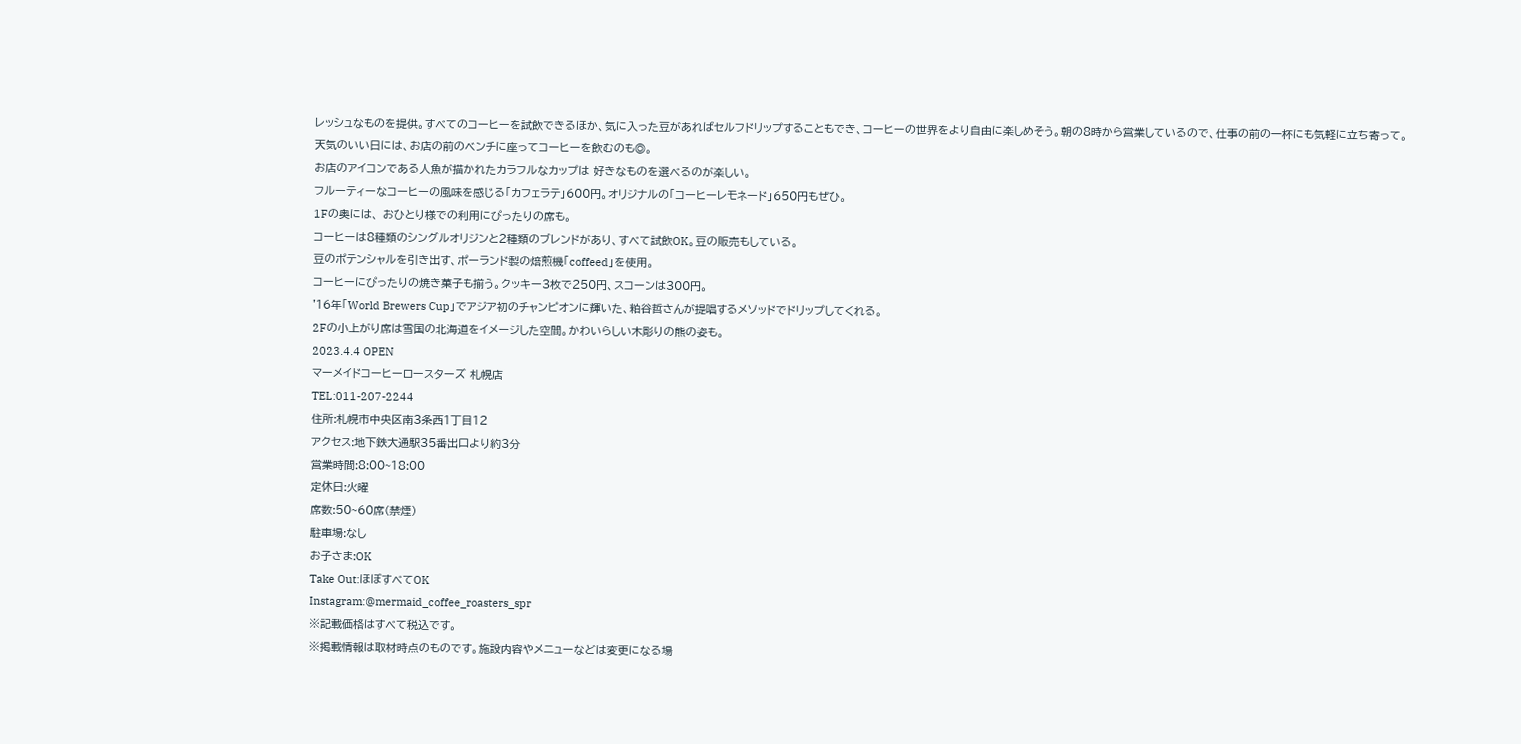レッシュなものを提供。すべてのコーヒーを試飲できるほか、気に入った豆があればセルフドリップすることもでき、コーヒーの世界をより自由に楽しめそう。朝の8時から営業しているので、仕事の前の一杯にも気軽に立ち寄って。
天気のいい日には、お店の前のベンチに座ってコーヒーを飲むのも◎。
お店のアイコンである人魚が描かれたカラフルなカップは 好きなものを選べるのが楽しい。
フルーティーなコーヒーの風味を感じる「カフェラテ」600円。オリジナルの「コーヒーレモネード」650円もぜひ。
1Fの奥には、 おひとり様での利用にぴったりの席も。
コーヒーは8種類のシングルオリジンと2種類のブレンドがあり、すべて試飲OK。豆の販売もしている。
豆のポテンシャルを引き出す、ポーランド製の焙煎機「coffeed」を使用。
コーヒーにぴったりの焼き菓子も揃う。クッキー3枚で250円、スコーンは300円。
'16年「World Brewers Cup」でアジア初のチャンピオンに輝いた、粕谷哲さんが提唱するメソッドでドリップしてくれる。
2Fの小上がり席は雪国の北海道をイメージした空間。かわいらしい木彫りの熊の姿も。
2023.4.4 OPEN
マーメイドコーヒーロースターズ 札幌店
TEL:011-207-2244
住所:札幌市中央区南3条西1丁目12
アクセス:地下鉄大通駅35番出口より約3分
営業時間:8:00~18:00
定休日:火曜
席数:50~60席(禁煙)
駐車場:なし
お子さま:OK
Take Out:ほぼすべてOK
Instagram:@mermaid_coffee_roasters_spr
※記載価格はすべて税込です。
※掲載情報は取材時点のものです。施設内容やメニューなどは変更になる場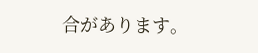合があります。